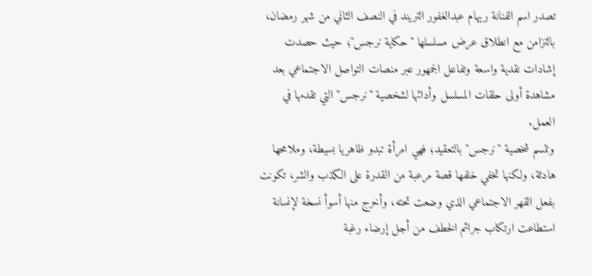تصدر اسم الفنانة ريهام عبدالغفور التريند في النصف الثاني من شهر رمضان، بالتزامن مع انطلاق عرض مسلسلها "حكاية نرجس"؛ حيث حصدت إشادات نقدية واسعة وتفاعل الجمهور عبر منصات التواصل الاجتماعي بعد مشاهدة أولى حلقات المسلسل وأدائها لشخصية "نرجس" التي تقدمها في العمل.
وتتسم شخصية "نرجس" بالتعقيد؛ فهي امرأة تبدو ظاهريا بسيطة، وملامحها هادئة، ولكنها تخفي خلفها قصة مرعبة من القدرة على الكذب والشر، تكونت بفعل القهر الاجتماعي الذي وضعت تحته، وأخرج منها أسوأ نسخة لإنسانة استطاعت ارتكاب جرائم الخطف من أجل إرضاء رغبة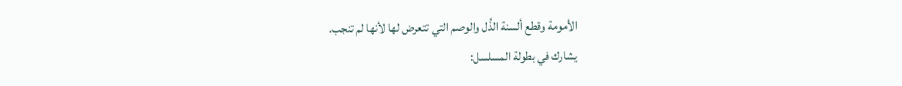الأمومة وقطع ألسنة الذُل والوصم التي تتعرض لها لأنها لم تنجب.
يشارك في بطولة المسلسل: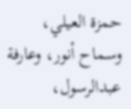حمزة العيلي، وسماح أنور، وعارفة عبدالرسول،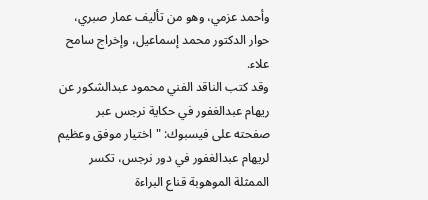وأحمد عزمي، وهو من تأليف عمار صبري، حوار الدكتور محمد إسماعيل، وإخراج سامح علاء.
وقد كتب الناقد الفني محمود عبدالشكور عن ريهام عبدالغفور في حكاية نرجس عبر صفحته على فيسبوك: "اختيار موفق وعظيم لريهام عبدالغفور في دور نرجس، تكسر الممثلة الموهوبة قناع البراءة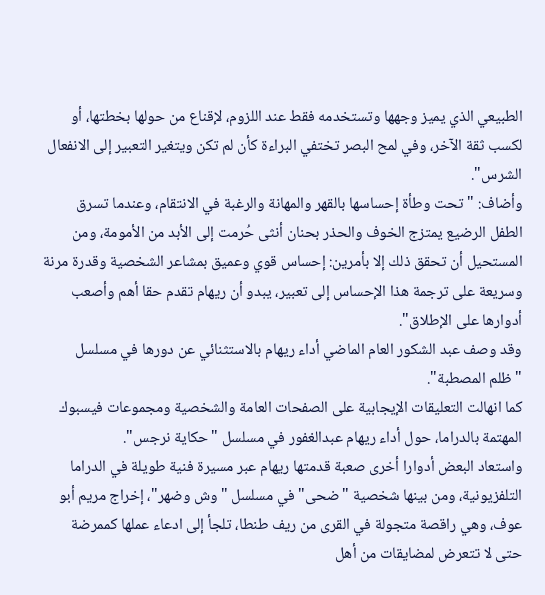الطبيعي الذي يميز وجهها وتستخدمه فقط عند اللزوم، لإقناع من حولها بخطتها، أو لكسب ثقة الآخر، وفي لمح البصر تختفي البراءة كأن لم تكن ويتغير التعبير إلى الانفعال الشرس".
وأضاف: "تحت وطأة إحساسها بالقهر والمهانة والرغبة في الانتقام، وعندما تسرق الطفل الرضيع يمتزج الخوف والحذر بحنان أنثى حُرمت إلى الأبد من الأمومة، ومن المستحيل أن تحقق ذلك إلا بأمرين: إحساس قوي وعميق بمشاعر الشخصية وقدرة مرنة وسريعة على ترجمة هذا الإحساس إلى تعبير، يبدو أن ريهام تقدم حقا أهم وأصعب أدوارها على الإطلاق".
وقد وصف عبد الشكور العام الماضي أداء ريهام بالاستثنائي عن دورها في مسلسل "ظلم المصطبة".
كما انهالت التعليقات الإيجابية على الصفحات العامة والشخصية ومجموعات فيسبوك المهتمة بالدراما، حول أداء ريهام عبدالغفور في مسلسل "حكاية نرجس".
واستعاد البعض أدوارا أخرى صعبة قدمتها ريهام عبر مسيرة فنية طويلة في الدراما التلفزيونية، ومن بينها شخصية "ضحى" في مسلسل "وش وضهر"، إخراج مريم أبو عوف، وهي راقصة متجولة في القرى من ريف طنطا، تلجأ إلى ادعاء عملها كممرضة حتى لا تتعرض لمضايقات من أهل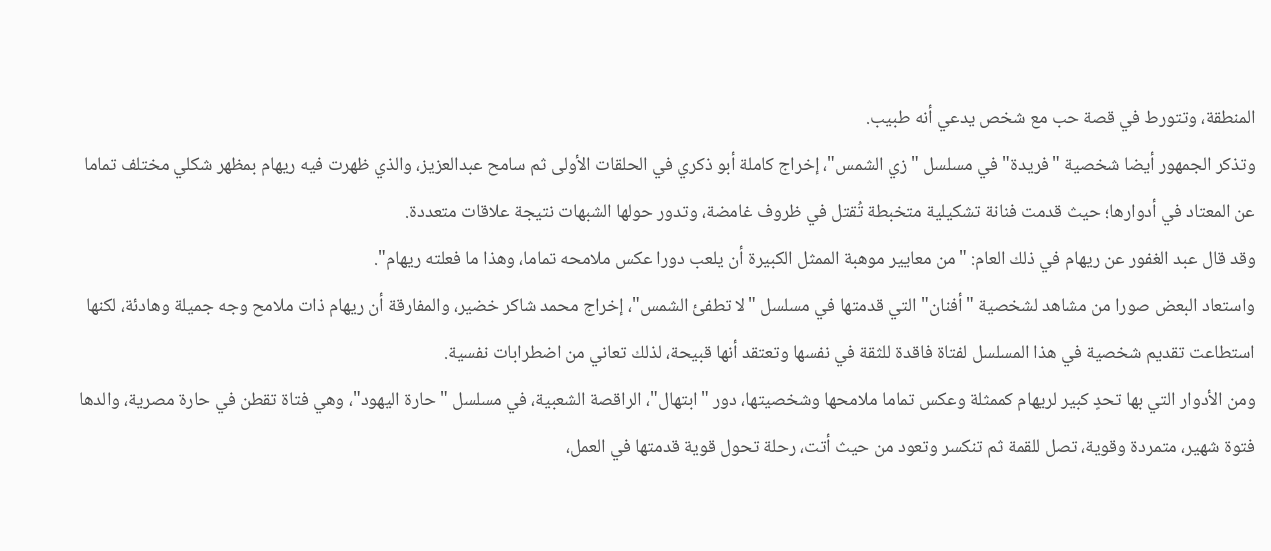المنطقة، وتتورط في قصة حب مع شخص يدعي أنه طبيب.
وتذكر الجمهور أيضا شخصية "فريدة" في مسلسل "زي الشمس"، إخراج كاملة أبو ذكري في الحلقات الأولى ثم سامح عبدالعزيز، والذي ظهرت فيه ريهام بمظهر شكلي مختلف تماما عن المعتاد في أدوارها؛ حيث قدمت فنانة تشكيلية متخبطة تُقتل في ظروف غامضة، وتدور حولها الشبهات نتيجة علاقات متعددة.
وقد قال عبد الغفور عن ريهام في ذلك العام: "من معايير موهبة الممثل الكبيرة أن يلعب دورا عكس ملامحه تماما، وهذا ما فعلته ريهام".
واستعاد البعض صورا من مشاهد لشخصية "أفنان" التي قدمتها في مسلسل "لا تطفئ الشمس"، إخراج محمد شاكر خضير، والمفارقة أن ريهام ذات ملامح وجه جميلة وهادئة، لكنها استطاعت تقديم شخصية في هذا المسلسل لفتاة فاقدة للثقة في نفسها وتعتقد أنها قبيحة، لذلك تعاني من اضطرابات نفسية.
ومن الأدوار التي بها تحدٍ كبير لريهام كممثلة وعكس تماما ملامحها وشخصيتها، دور "ابتهال"، الراقصة الشعبية، في مسلسل "حارة اليهود"، وهي فتاة تقطن في حارة مصرية، والدها فتوة شهير، متمردة وقوية، تصل للقمة ثم تنكسر وتعود من حيث أتت، رحلة تحول قوية قدمتها في العمل،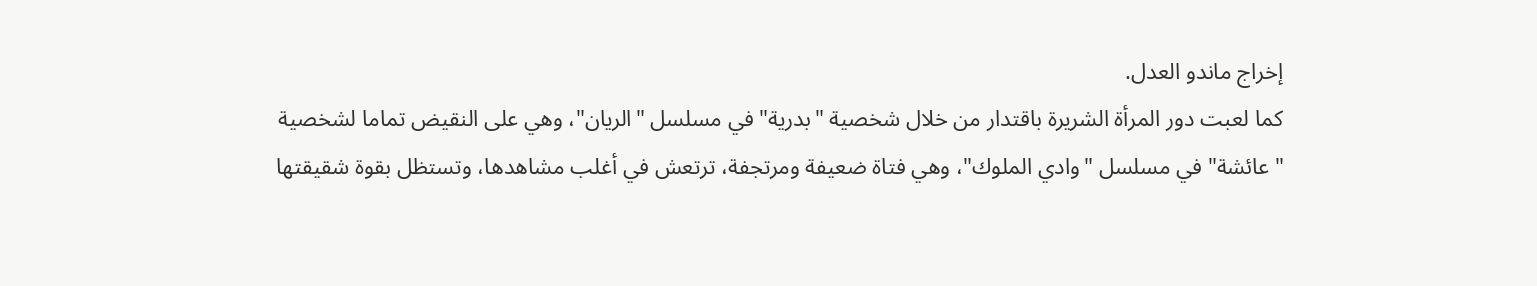إخراج ماندو العدل.
كما لعبت دور المرأة الشريرة باقتدار من خلال شخصية "بدرية" في مسلسل "الريان"، وهي على النقيض تماما لشخصية "عائشة" في مسلسل "وادي الملوك"، وهي فتاة ضعيفة ومرتجفة، ترتعش في أغلب مشاهدها، وتستظل بقوة شقيقتها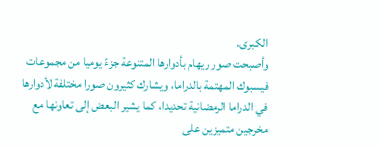الكبرى.
وأصبحت صور ريهام بأدوارها المتنوعة جزءً يوميا من مجموعات فيسبوك المهتمة بالدراما، ويشارك كثيرون صورا مختلفة لأدوارها في الدراما الرمضانية تحديدا، كما يشير البعض إلى تعاونها مع مخرجين متميزين على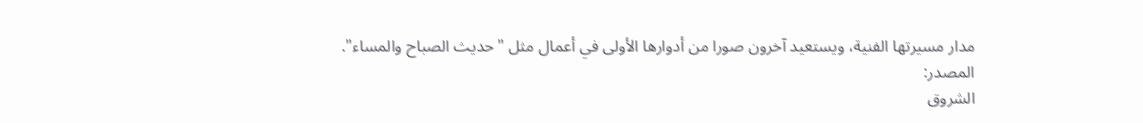مدار مسيرتها الفنية، ويستعيد آخرون صورا من أدوارها الأولى في أعمال مثل "حديث الصباح والمساء".
المصدر:
الشروق